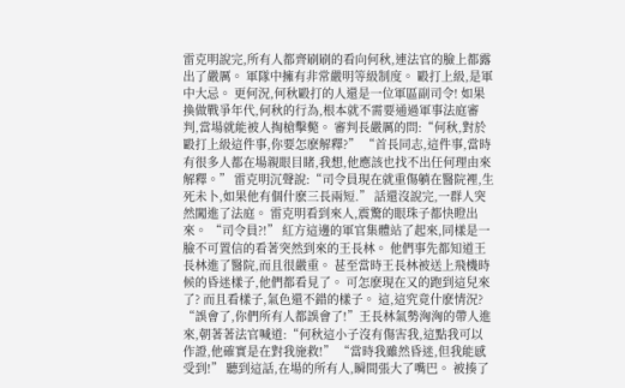雷克明說完,所有人都齊刷刷的看向何秋,連法官的臉上都露出了嚴厲。 軍隊中擁有非常嚴明等級制度。 毆打上級,是軍中大忌。 更何況,何秋毆打的人還是一位軍區副司令! 如果換做戰爭年代,何秋的行為,根本就不需要通過軍事法庭審判,當場就能被人掏槍擊斃。 審判長嚴厲的問:“何秋,對於毆打上級這件事,你要怎麽解釋?” “首長同志,這件事,當時有很多人都在場親眼目睹,我想,他應該也找不出任何理由來解釋。” 雷克明沉聲說:“司令員現在就重傷躺在醫院裡,生死未卜,如果他有個什麽三長兩短.” 話還沒說完,一群人突然闖進了法庭。 雷克明看到來人,震驚的眼珠子都快瞪出來。 “司令員?!” 紅方這邊的軍官集體站了起來,同樣是一臉不可置信的看著突然到來的王長林。 他們事先都知道王長林進了醫院,而且很嚴重。 甚至當時王長林被送上飛機時候的昏迷樣子,他們都看見了。 可怎麽現在又的跑到這兒來了? 而且看樣子,氣色還不錯的樣子。 這,這究竟什麽情況? “誤會了,你們所有人都誤會了!”王長林氣勢洶洶的帶人進來,朝著著法官喊道:“何秋這小子沒有傷害我,這點我可以作證,他確實是在對我施救!” “當時我雖然昏迷,但我能感受到!” 聽到這話,在場的所有人,瞬間張大了嘴巴。 被揍了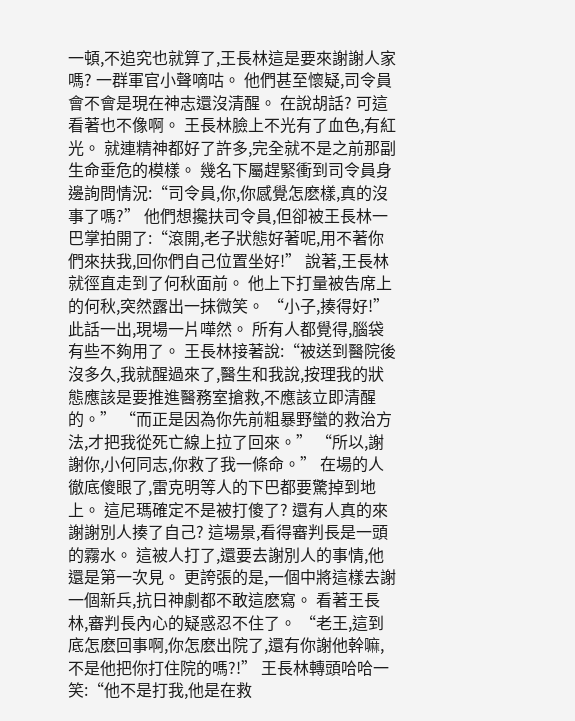一頓,不追究也就算了,王長林這是要來謝謝人家嗎? 一群軍官小聲嘀咕。 他們甚至懷疑,司令員會不會是現在神志還沒清醒。 在說胡話? 可這看著也不像啊。 王長林臉上不光有了血色,有紅光。 就連精神都好了許多,完全就不是之前那副生命垂危的模樣。 幾名下屬趕緊衝到司令員身邊詢問情況:“司令員,你,你感覺怎麽樣,真的沒事了嗎?” 他們想攙扶司令員,但卻被王長林一巴掌拍開了:“滾開,老子狀態好著呢,用不著你們來扶我,回你們自己位置坐好!” 說著,王長林就徑直走到了何秋面前。 他上下打量被告席上的何秋,突然露出一抹微笑。 “小子,揍得好!” 此話一出,現場一片嘩然。 所有人都覺得,腦袋有些不夠用了。 王長林接著說:“被送到醫院後沒多久,我就醒過來了,醫生和我說,按理我的狀態應該是要推進醫務室搶救,不應該立即清醒的。” “而正是因為你先前粗暴野蠻的救治方法,才把我從死亡線上拉了回來。” “所以,謝謝你,小何同志,你救了我一條命。” 在場的人徹底傻眼了,雷克明等人的下巴都要驚掉到地上。 這尼瑪確定不是被打傻了? 還有人真的來謝謝別人揍了自己? 這場景,看得審判長是一頭的霧水。 這被人打了,還要去謝別人的事情,他還是第一次見。 更誇張的是,一個中將這樣去謝一個新兵,抗日神劇都不敢這麽寫。 看著王長林,審判長內心的疑惑忍不住了。 “老王,這到底怎麽回事啊,你怎麽出院了,還有你謝他幹嘛,不是他把你打住院的嗎?!” 王長林轉頭哈哈一笑:“他不是打我,他是在救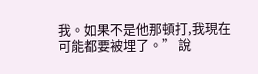我。如果不是他那頓打,我現在可能都要被埋了。” 說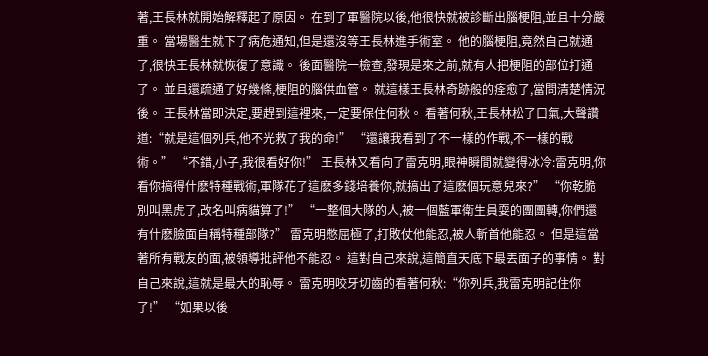著,王長林就開始解釋起了原因。 在到了軍醫院以後,他很快就被診斷出腦梗阻,並且十分嚴重。 當場醫生就下了病危通知,但是還沒等王長林進手術室。 他的腦梗阻,竟然自己就通了,很快王長林就恢復了意識。 後面醫院一檢查,發現是來之前,就有人把梗阻的部位打通了。 並且還疏通了好幾條,梗阻的腦供血管。 就這樣王長林奇跡般的痊愈了,當問清楚情況後。 王長林當即決定,要趕到這裡來,一定要保住何秋。 看著何秋,王長林松了口氣,大聲讚道:“就是這個列兵,他不光救了我的命!” “還讓我看到了不一樣的作戰,不一樣的戰術。” “不錯,小子,我很看好你!” 王長林又看向了雷克明,眼神瞬間就變得冰冷:雷克明,你看你搞得什麽特種戰術,軍隊花了這麽多錢培養你,就搞出了這麽個玩意兒來?” “你乾脆別叫黑虎了,改名叫病貓算了!” “一整個大隊的人,被一個藍軍衛生員耍的團團轉,你們還有什麽臉面自稱特種部隊?” 雷克明憋屈極了,打敗仗他能忍,被人斬首他能忍。 但是這當著所有戰友的面,被領導批評他不能忍。 這對自己來說,這簡直天底下最丟面子的事情。 對自己來說,這就是最大的恥辱。 雷克明咬牙切齒的看著何秋:“你列兵,我雷克明記住你了!” “如果以後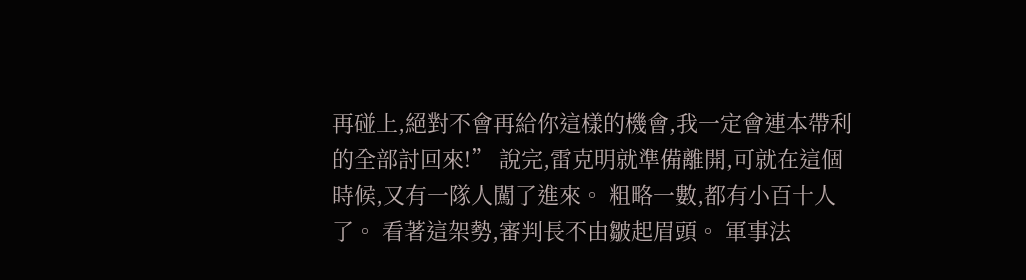再碰上,絕對不會再給你這樣的機會,我一定會連本帶利的全部討回來!” 說完,雷克明就準備離開,可就在這個時候,又有一隊人闖了進來。 粗略一數,都有小百十人了。 看著這架勢,審判長不由皺起眉頭。 軍事法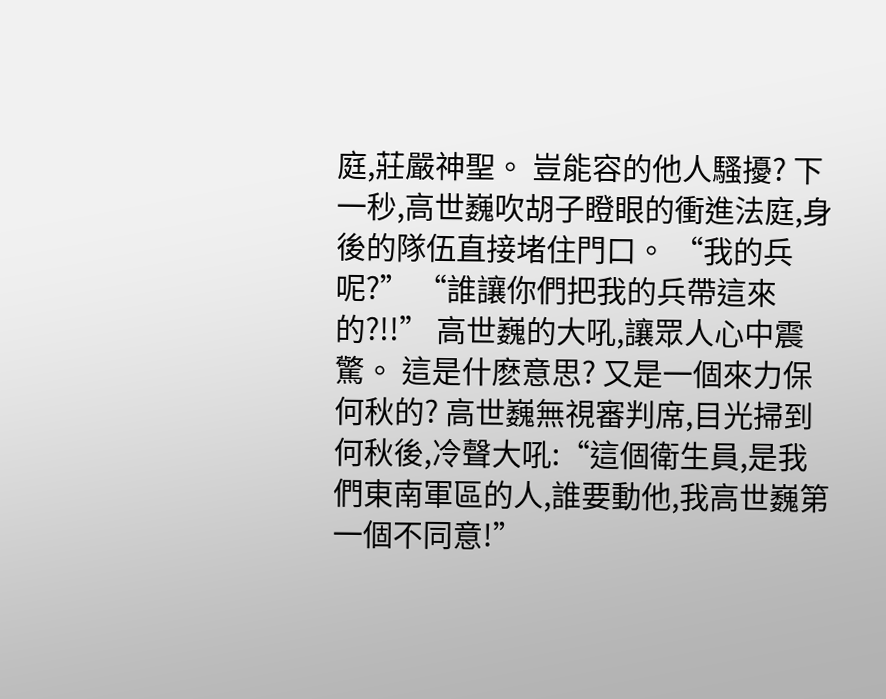庭,莊嚴神聖。 豈能容的他人騷擾? 下一秒,高世巍吹胡子瞪眼的衝進法庭,身後的隊伍直接堵住門口。 “我的兵呢?” “誰讓你們把我的兵帶這來的?!!” 高世巍的大吼,讓眾人心中震驚。 這是什麽意思? 又是一個來力保何秋的? 高世巍無視審判席,目光掃到何秋後,冷聲大吼:“這個衛生員,是我們東南軍區的人,誰要動他,我高世巍第一個不同意!”